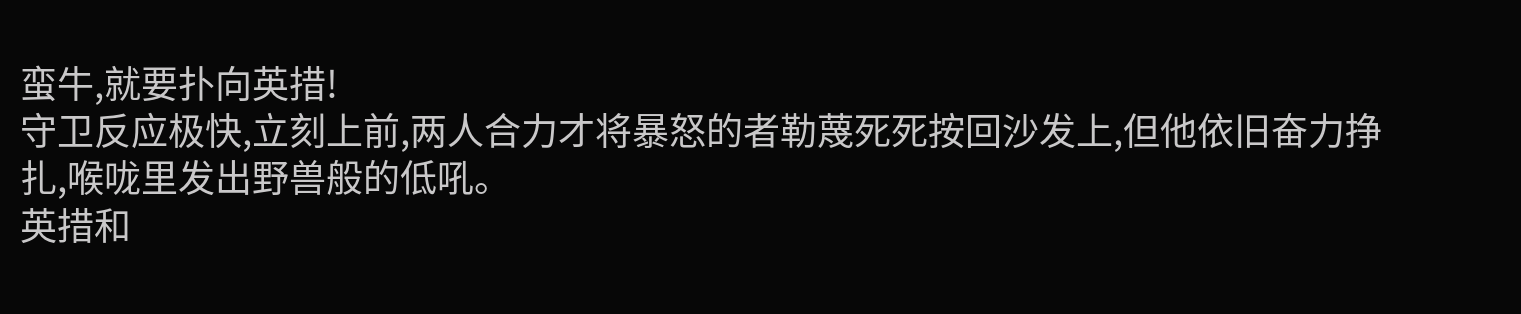蛮牛,就要扑向英措!
守卫反应极快,立刻上前,两人合力才将暴怒的者勒蔑死死按回沙发上,但他依旧奋力挣扎,喉咙里发出野兽般的低吼。
英措和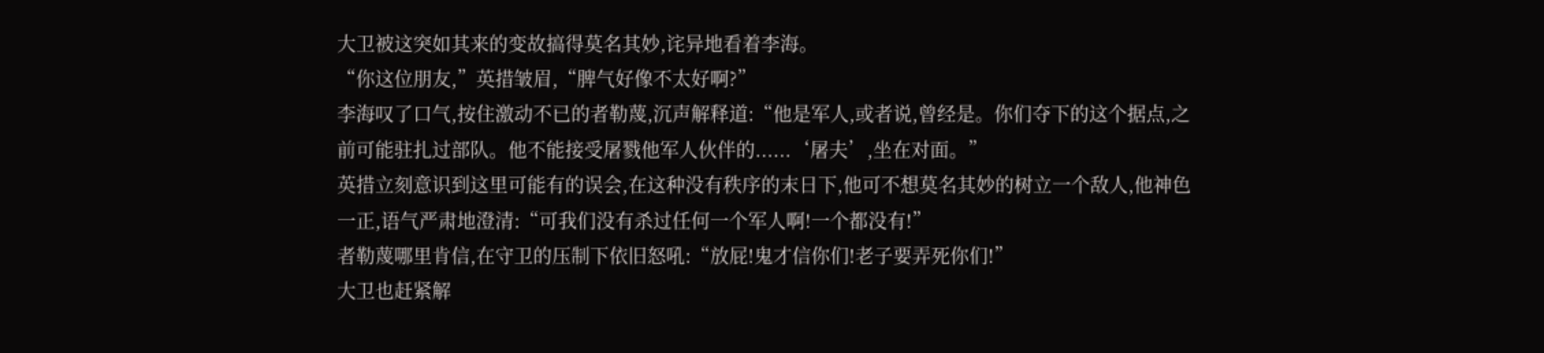大卫被这突如其来的变故搞得莫名其妙,诧异地看着李海。
“你这位朋友,”英措皱眉,“脾气好像不太好啊?”
李海叹了口气,按住激动不已的者勒蔑,沉声解释道:“他是军人,或者说,曾经是。你们夺下的这个据点,之前可能驻扎过部队。他不能接受屠戮他军人伙伴的......‘屠夫’,坐在对面。”
英措立刻意识到这里可能有的误会,在这种没有秩序的末日下,他可不想莫名其妙的树立一个敌人,他神色一正,语气严肃地澄清:“可我们没有杀过任何一个军人啊!一个都没有!”
者勒蔑哪里肯信,在守卫的压制下依旧怒吼:“放屁!鬼才信你们!老子要弄死你们!”
大卫也赶紧解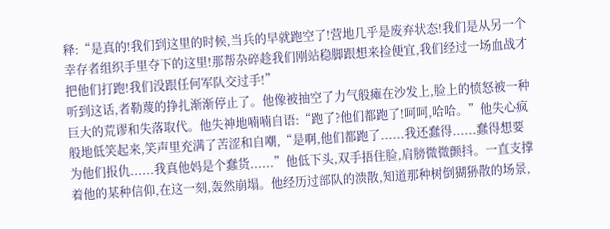释:“是真的!我们到这里的时候,当兵的早就跑空了!营地几乎是废弃状态!我们是从另一个幸存者组织手里夺下的这里!那帮杂碎趁我们刚站稳脚跟想来捡便宜,我们经过一场血战才把他们打跑!我们没跟任何军队交过手!”
听到这话,者勒蔑的挣扎渐渐停止了。他像被抽空了力气般瘫在沙发上,脸上的愤怒被一种巨大的荒谬和失落取代。他失神地喃喃自语:“跑了?他们都跑了!呵呵,哈哈。”他失心疯般地低笑起来,笑声里充满了苦涩和自嘲,“是啊,他们都跑了......我还蠢得......蠢得想要为他们报仇......我真他妈是个蠢货......”他低下头,双手捂住脸,肩膀微微颤抖。一直支撑着他的某种信仰,在这一刻,轰然崩塌。他经历过部队的溃散,知道那种树倒猢狲散的场景,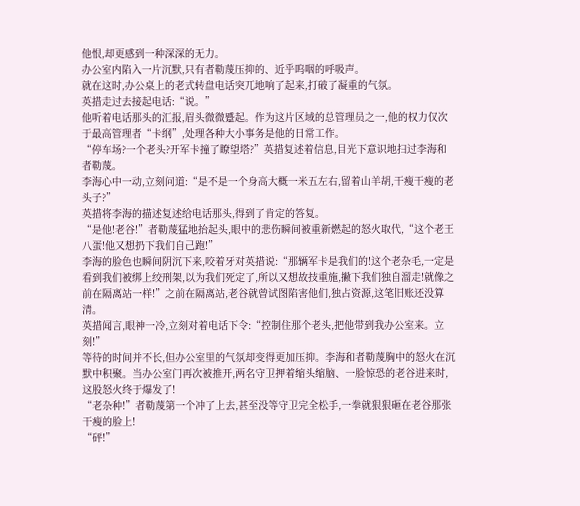他恨,却更感到一种深深的无力。
办公室内陷入一片沉默,只有者勒蔑压抑的、近乎呜咽的呼吸声。
就在这时,办公桌上的老式转盘电话突兀地响了起来,打破了凝重的气氛。
英措走过去接起电话:“说。”
他听着电话那头的汇报,眉头微微蹙起。作为这片区域的总管理员之一,他的权力仅次于最高管理者“卡纲”,处理各种大小事务是他的日常工作。
“停车场?一个老头?开军卡撞了瞭望塔?”英措复述着信息,目光下意识地扫过李海和者勒蔑。
李海心中一动,立刻问道:“是不是一个身高大概一米五左右,留着山羊胡,干瘦干瘦的老头子?”
英措将李海的描述复述给电话那头,得到了肯定的答复。
“是他!老谷!”者勒蔑猛地抬起头,眼中的悲伤瞬间被重新燃起的怒火取代,“这个老王八蛋!他又想扔下我们自己跑!”
李海的脸色也瞬间阴沉下来,咬着牙对英措说:“那辆军卡是我们的!这个老杂毛,一定是看到我们被绑上绞刑架,以为我们死定了,所以又想故技重施,撇下我们独自溜走!就像之前在隔离站一样!”之前在隔离站,老谷就曾试图陷害他们,独占资源,这笔旧账还没算清。
英措闻言,眼神一冷,立刻对着电话下令:“控制住那个老头,把他带到我办公室来。立刻!”
等待的时间并不长,但办公室里的气氛却变得更加压抑。李海和者勒蔑胸中的怒火在沉默中积聚。当办公室门再次被推开,两名守卫押着缩头缩脑、一脸惊恐的老谷进来时,这股怒火终于爆发了!
“老杂种!”者勒蔑第一个冲了上去,甚至没等守卫完全松手,一拳就狠狠砸在老谷那张干瘦的脸上!
“砰!”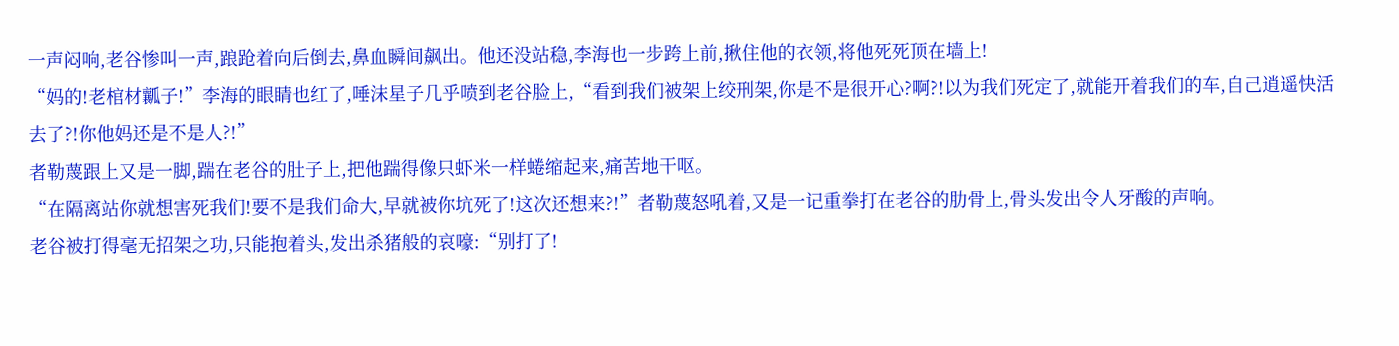一声闷响,老谷惨叫一声,踉跄着向后倒去,鼻血瞬间飙出。他还没站稳,李海也一步跨上前,揪住他的衣领,将他死死顶在墙上!
“妈的!老棺材瓤子!”李海的眼睛也红了,唾沫星子几乎喷到老谷脸上,“看到我们被架上绞刑架,你是不是很开心?啊?!以为我们死定了,就能开着我们的车,自己逍遥快活去了?!你他妈还是不是人?!”
者勒蔑跟上又是一脚,踹在老谷的肚子上,把他踹得像只虾米一样蜷缩起来,痛苦地干呕。
“在隔离站你就想害死我们!要不是我们命大,早就被你坑死了!这次还想来?!”者勒蔑怒吼着,又是一记重拳打在老谷的肋骨上,骨头发出令人牙酸的声响。
老谷被打得毫无招架之功,只能抱着头,发出杀猪般的哀嚎:“别打了!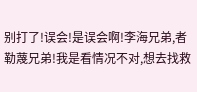别打了!误会!是误会啊!李海兄弟,者勒蔑兄弟!我是看情况不对,想去找救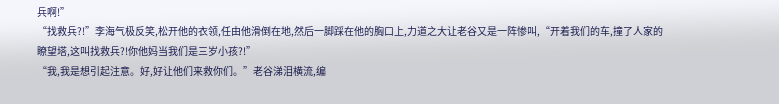兵啊!”
“找救兵?!”李海气极反笑,松开他的衣领,任由他滑倒在地,然后一脚踩在他的胸口上,力道之大让老谷又是一阵惨叫,“开着我们的车,撞了人家的瞭望塔,这叫找救兵?!你他妈当我们是三岁小孩?!”
“我,我是想引起注意。好,好让他们来救你们。”老谷涕泪横流,编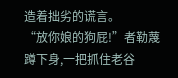造着拙劣的谎言。
“放你娘的狗屁!”者勒蔑蹲下身,一把抓住老谷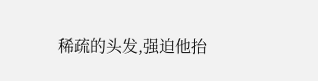稀疏的头发,强迫他抬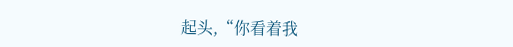起头,“你看着我